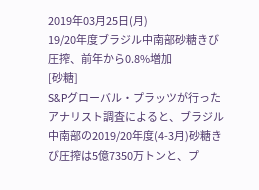2019年03月25日(月)
19/20年度ブラジル中南部砂糖きび圧搾、前年から0.8%増加
[砂糖]
S&Pグローバル・プラッツが行ったアナリスト調査によると、ブラジル中南部の2019/20年度(4-3月)砂糖きび圧搾は5億7350万トンと、プ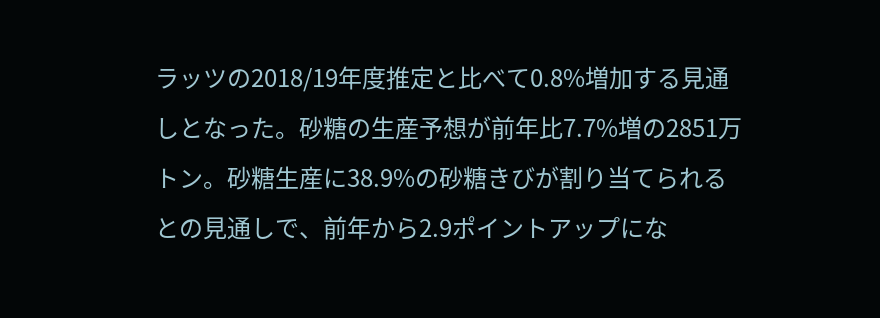ラッツの2018/19年度推定と比べて0.8%増加する見通しとなった。砂糖の生産予想が前年比7.7%増の2851万トン。砂糖生産に38.9%の砂糖きびが割り当てられるとの見通しで、前年から2.9ポイントアップにな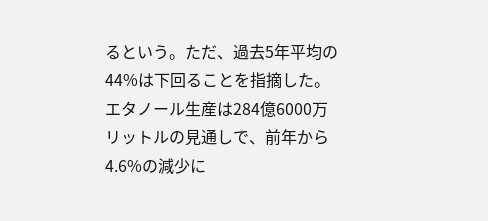るという。ただ、過去5年平均の44%は下回ることを指摘した。
エタノール生産は284億6000万リットルの見通しで、前年から4.6%の減少に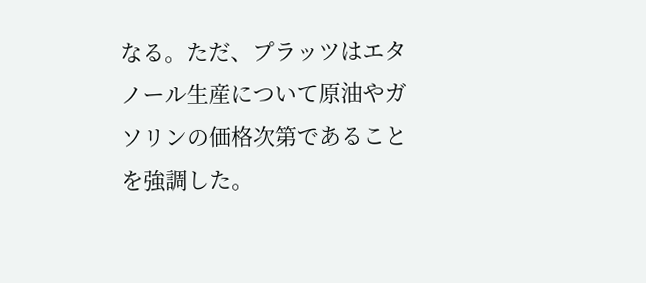なる。ただ、プラッツはエタノール生産について原油やガソリンの価格次第であることを強調した。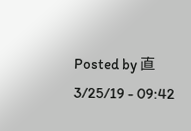Posted by 直 3/25/19 - 09:42